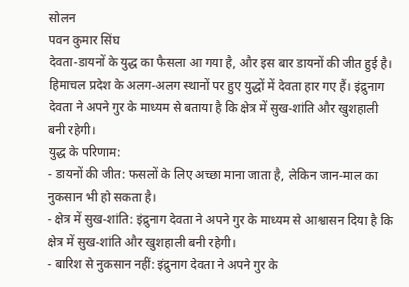सोलन
पवन कुमार सिंघ
देवता-डायनों के युद्ध का फैसला आ गया है, और इस बार डायनों की जीत हुई है। हिमाचल प्रदेश के अलग-अलग स्थानों पर हुए युद्धों में देवता हार गए हैं। इंद्रुनाग देवता ने अपने गुर के माध्यम से बताया है कि क्षेत्र में सुख-शांति और खुशहाली बनी रहेगी।
युद्ध के परिणाम:
- डायनों की जीत: फसलों के लिए अच्छा माना जाता है, लेकिन जान-माल का नुकसान भी हो सकता है।
- क्षेत्र में सुख-शांति: इंद्रुनाग देवता ने अपने गुर के माध्यम से आश्वासन दिया है कि क्षेत्र में सुख-शांति और खुशहाली बनी रहेगी।
- बारिश से नुकसान नहीं: इंद्रुनाग देवता ने अपने गुर के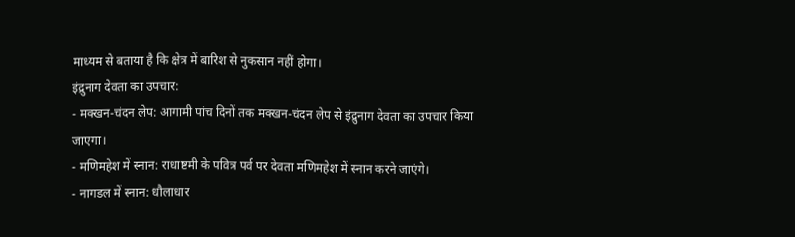माध्यम से बताया है कि क्षेत्र में बारिश से नुकसान नहीं होगा।
इंद्रुनाग देवता का उपचार:
- मक्खन-चंदन लेप: आगामी पांच दिनों तक मक्खन-चंदन लेप से इंद्रुनाग देवता का उपचार किया जाएगा।
- मणिमहेश में स्नान: राधाष्टमी के पवित्र पर्व पर देवता मणिमहेश में स्नान करने जाएंगे।
- नागडल में स्नान: धौलाधार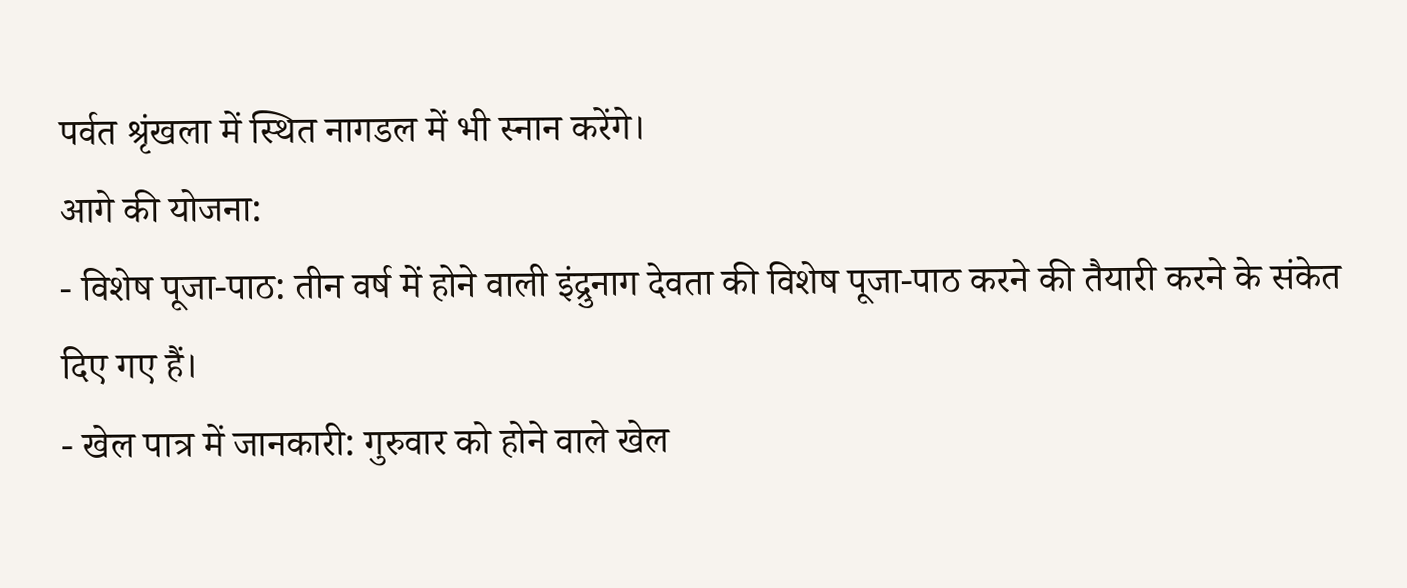पर्वत श्रृंखला में स्थित नागडल में भी स्नान करेंगे।
आगे की योजना:
- विशेष पूजा-पाठ: तीन वर्ष में होने वाली इंद्रुनाग देवता की विशेष पूजा-पाठ करने की तैयारी करने के संकेत दिए गए हैं।
- खेल पात्र में जानकारी: गुरुवार को होने वाले खेल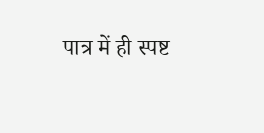पात्र में ही स्पष्ट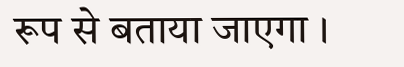रूप से बताया जाएगा ।